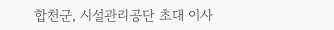합천군, 시설관리공단 초대 이사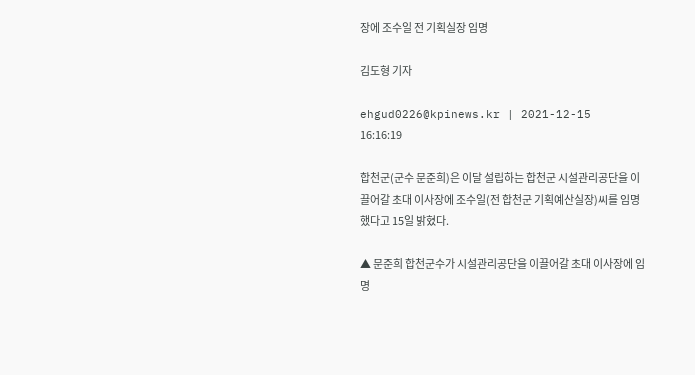장에 조수일 전 기획실장 임명

김도형 기자

ehgud0226@kpinews.kr | 2021-12-15 16:16:19

합천군(군수 문준희)은 이달 설립하는 합천군 시설관리공단을 이끌어갈 초대 이사장에 조수일(전 합천군 기획예산실장)씨를 임명했다고 15일 밝혔다.

▲ 문준희 합천군수가 시설관리공단을 이끌어갈 초대 이사장에 임명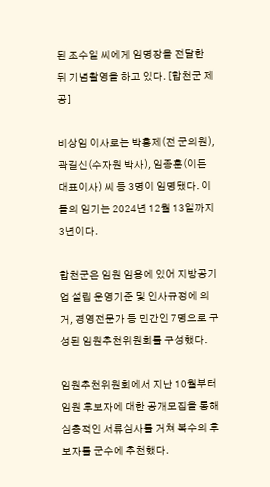된 조수일 씨에게 임명장을 전달한 뒤 기념촬영을 하고 있다. [합천군 제공]

비상임 이사로는 박홍제(전 군의원), 곽길신(수자원 박사), 임종훈(이든 대표이사) 씨 등 3명이 임명됐다. 이들의 임기는 2024년 12월 13일까지 3년이다.

합천군은 임원 임용에 있어 지방공기업 설립 운영기준 및 인사규정에 의거, 경영전문가 등 민간인 7명으로 구성된 임원추천위원회를 구성했다.

임원추천위원회에서 지난 10월부터 임원 후보자에 대한 공개모집을 통해 심층적인 서류심사를 거쳐 복수의 후보자를 군수에 추천했다.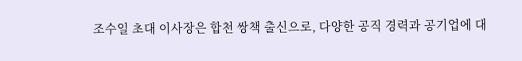조수일 초대 이사장은 합천 쌍책 출신으로, 다양한 공직 경력과 공기업에 대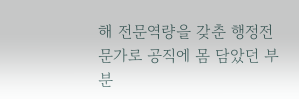해 전문역량을 갖춘 행정전문가로 공직에 몸 담았던 부분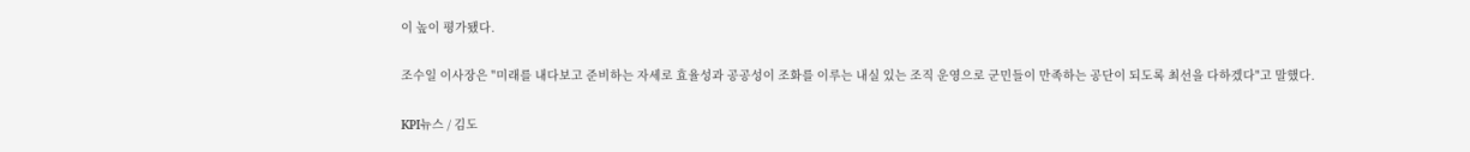이 높이 평가됐다.

조수일 이사장은 "미래를 내다보고 준비하는 자세로 효율성과 공공성이 조화를 이루는 내실 있는 조직 운영으로 군민들이 만족하는 공단이 되도록 최선을 다하겠다"고 말했다.

KPI뉴스 / 김도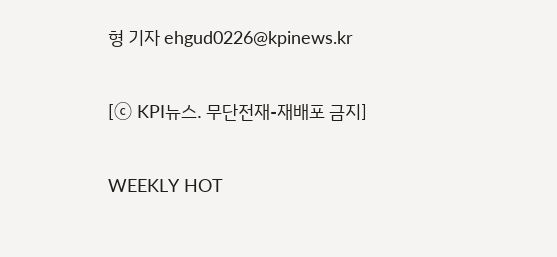형 기자 ehgud0226@kpinews.kr

[ⓒ KPI뉴스. 무단전재-재배포 금지]

WEEKLY HOT